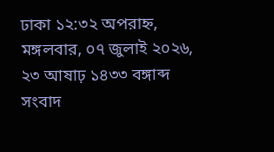ঢাকা ১২:৩২ অপরাহ্ন, মঙ্গলবার, ০৭ জুলাই ২০২৬, ২৩ আষাঢ় ১৪৩৩ বঙ্গাব্দ
সংবাদ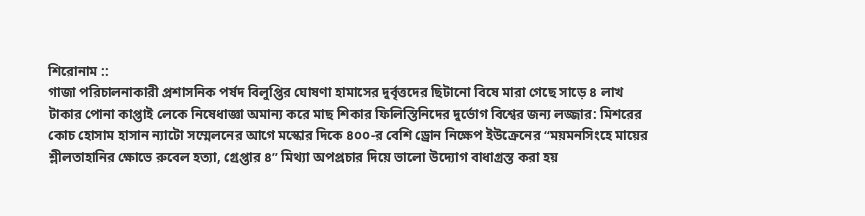শিরোনাম ::
গাজা পরিচালনাকারী প্রশাসনিক পর্ষদ বিলুপ্তির ঘোষণা হামাসের দুর্বৃত্তদের ছিটানো বিষে মারা গেছে সাড়ে ৪ লাখ টাকার পোনা কাপ্তাই লেকে নিষেধাজ্ঞা অমান্য করে মাছ শিকার ফিলিস্তিনিদের দুর্ভোগ বিশ্বের জন্য লজ্জার: মিশরের কোচ হোসাম হাসান ন্যাটো সম্মেলনের আগে মস্কোর দিকে ৪০০-র বেশি ড্রোন নিক্ষেপ ইউক্রেনের “ময়মনসিংহে মায়ের শ্লীলতাহানির ক্ষোভে রুবেল হত্যা, গ্রেপ্তার ৪” মিথ্যা অপপ্রচার দিয়ে ভালো উদ্যোগ বাধাগ্রস্ত করা হয়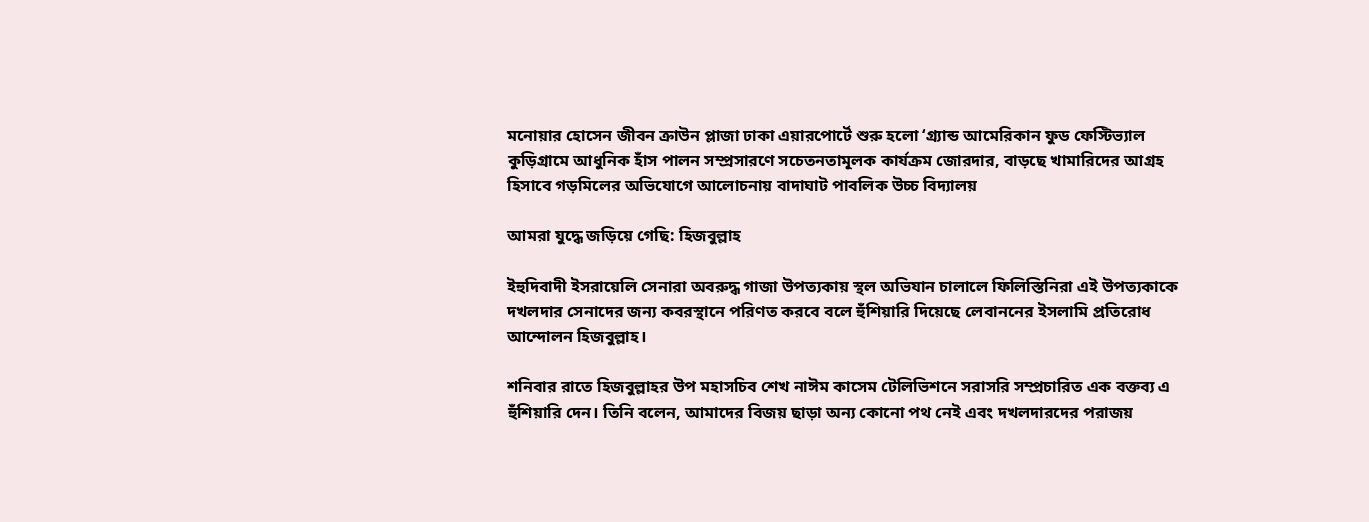মনোয়ার হোসেন জীবন ক্রাউন প্লাজা ঢাকা এয়ারপোর্টে শুরু হলো ‘গ্র্যান্ড আমেরিকান ফুড ফেস্টিভ্যাল কুড়িগ্রামে আধুনিক হাঁস পালন সম্প্রসারণে সচেতনতামূলক কার্যক্রম জোরদার, বাড়ছে খামারিদের আগ্রহ হিসাবে গড়মিলের অভিযোগে আলোচনায় বাদাঘাট পাবলিক উচ্চ বিদ্যালয়

আমরা যুদ্ধে জড়িয়ে গেছি: হিজবুল্লাহ

ইহুদিবাদী ইসরায়েলি সেনারা অবরুদ্ধ গাজা উপত্যকায় স্থল অভিযান চালালে ফিলিস্তিনিরা এই উপত্যকাকে দখলদার সেনাদের জন্য কবরস্থানে পরিণত করবে বলে হুঁশিয়ারি দিয়েছে লেবাননের ইসলামি প্রতিরোধ আন্দোলন হিজবুল্লাহ।

শনিবার রাতে হিজবুল্লাহর উপ মহাসচিব শেখ নাঈম কাসেম টেলিভিশনে সরাসরি সম্প্রচারিত এক বক্তব্য এ হুঁশিয়ারি দেন। তিনি বলেন, আমাদের বিজয় ছাড়া অন্য কোনো পথ নেই এবং দখলদারদের পরাজয়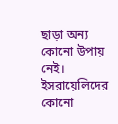ছাড়া অন্য কোনো উপায় নেই। ইসরায়েলিদের কোনো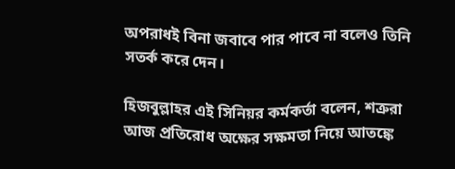অপরাধই বিনা জবাবে পার পাবে না বলেও তিনি সতর্ক করে দেন।

হিজবুল্লাহর এই সিনিয়র কর্মকর্তা বলেন, শত্রুরা আজ প্রতিরোধ অক্ষের সক্ষমতা নিয়ে আতঙ্কে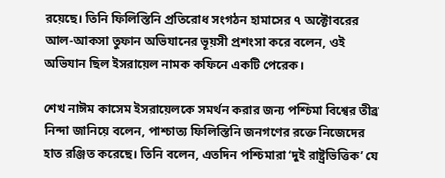রয়েছে। তিনি ফিলিস্তিনি প্রতিরোধ সংগঠন হামাসের ৭ অক্টোবরের আল-আকসা তুফান অভিযানের ভূয়সী প্রশংসা করে বলেন, ওই অভিযান ছিল ইসরায়েল নামক কফিনে একটি পেরেক।

শেখ নাঈম কাসেম ইসরায়েলকে সমর্থন করার জন্য পশ্চিমা বিশ্বের তীব্র নিন্দা জানিয়ে বলেন, পাশ্চাত্য ফিলিস্তিনি জনগণের রক্তে নিজেদের হাত রঞ্জিত করেছে। তিনি বলেন, এতদিন পশ্চিমারা ‘দুই রাষ্ট্রভিত্তিক’ যে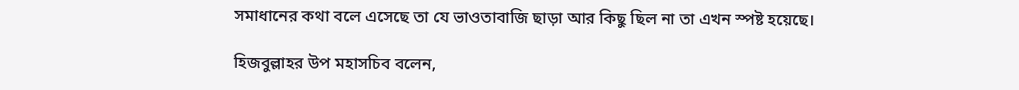সমাধানের কথা বলে এসেছে তা যে ভাওতাবাজি ছাড়া আর কিছু ছিল না তা এখন স্পষ্ট হয়েছে।

হিজবুল্লাহর উপ মহাসচিব বলেন,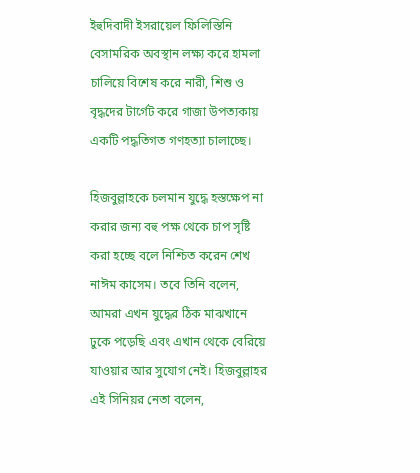ইহুদিবাদী ইসরায়েল ফিলিস্তিনি বেসামরিক অবস্থান লক্ষ্য করে হামলা চালিয়ে বিশেষ করে নারী, শিশু ও বৃদ্ধদের টার্গেট করে গাজা উপত্যকায় একটি পদ্ধতিগত গণহত্যা চালাচ্ছে।

হিজবুল্লাহকে চলমান যুদ্ধে হস্তক্ষেপ না করার জন্য বহু পক্ষ থেকে চাপ সৃষ্টি করা হচ্ছে বলে নিশ্চিত করেন শেখ নাঈম কাসেম। তবে তিনি বলেন, আমরা এখন যুদ্ধের ঠিক মাঝখানে ঢুকে পড়েছি এবং এখান থেকে বেরিয়ে যাওয়ার আর সুযোগ নেই। হিজবুল্লাহর এই সিনিয়র নেতা বলেন,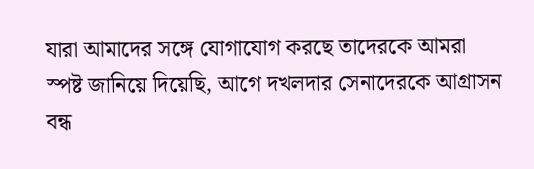যারা আমাদের সঙ্গে যোগাযোগ করছে তাদেরকে আমরা স্পষ্ট জানিয়ে দিয়েছি, আগে দখলদার সেনাদেরকে আগ্রাসন বন্ধ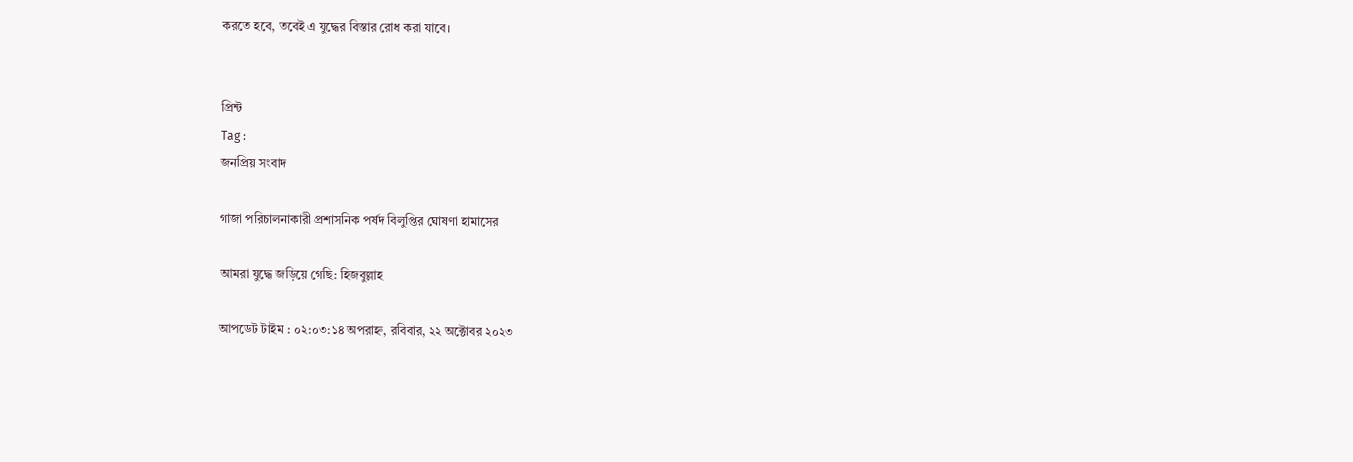করতে হবে, তবেই এ যুদ্ধের বিস্তার রোধ করা যাবে।


প্রিন্ট
Tag :
জনপ্রিয় সংবাদ

গাজা পরিচালনাকারী প্রশাসনিক পর্ষদ বিলুপ্তির ঘোষণা হামাসের

আমরা যুদ্ধে জড়িয়ে গেছি: হিজবুল্লাহ

আপডেট টাইম : ০২:০৩:১৪ অপরাহ্ন, রবিবার, ২২ অক্টোবর ২০২৩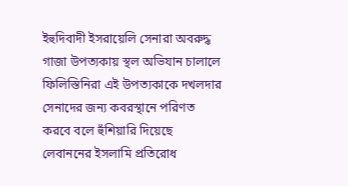ইহুদিবাদী ইসরায়েলি সেনারা অবরুদ্ধ গাজা উপত্যকায় স্থল অভিযান চালালে ফিলিস্তিনিরা এই উপত্যকাকে দখলদার সেনাদের জন্য কবরস্থানে পরিণত করবে বলে হুঁশিয়ারি দিয়েছে লেবাননের ইসলামি প্রতিরোধ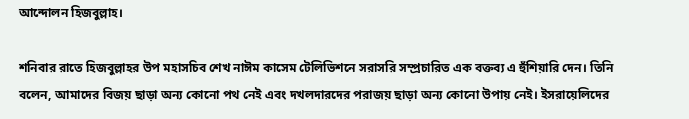আন্দোলন হিজবুল্লাহ।

শনিবার রাতে হিজবুল্লাহর উপ মহাসচিব শেখ নাঈম কাসেম টেলিভিশনে সরাসরি সম্প্রচারিত এক বক্তব্য এ হুঁশিয়ারি দেন। তিনি বলেন, আমাদের বিজয় ছাড়া অন্য কোনো পথ নেই এবং দখলদারদের পরাজয় ছাড়া অন্য কোনো উপায় নেই। ইসরায়েলিদের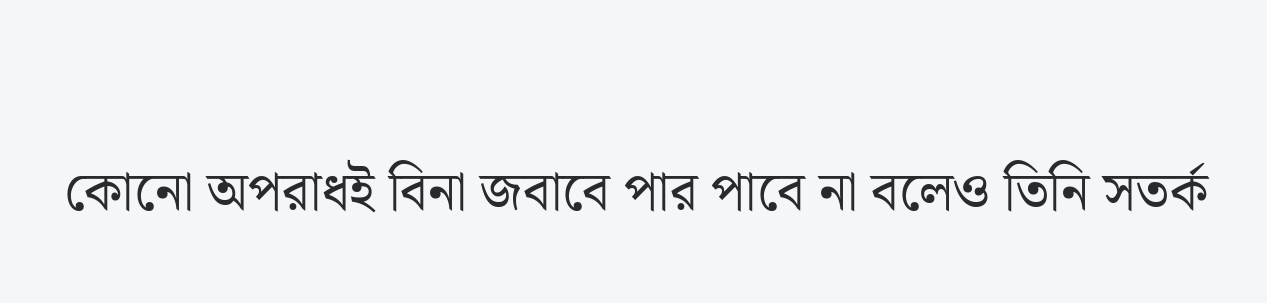কোনো অপরাধই বিনা জবাবে পার পাবে না বলেও তিনি সতর্ক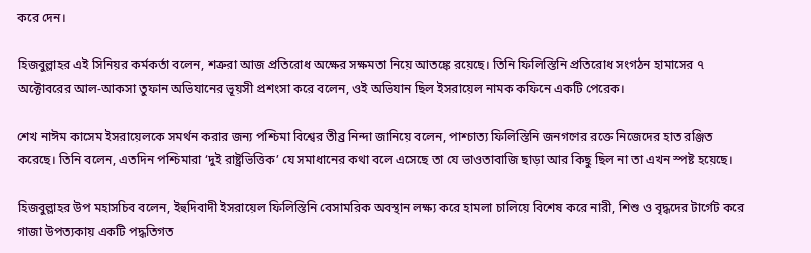করে দেন।

হিজবুল্লাহর এই সিনিয়র কর্মকর্তা বলেন, শত্রুরা আজ প্রতিরোধ অক্ষের সক্ষমতা নিয়ে আতঙ্কে রয়েছে। তিনি ফিলিস্তিনি প্রতিরোধ সংগঠন হামাসের ৭ অক্টোবরের আল-আকসা তুফান অভিযানের ভূয়সী প্রশংসা করে বলেন, ওই অভিযান ছিল ইসরায়েল নামক কফিনে একটি পেরেক।

শেখ নাঈম কাসেম ইসরায়েলকে সমর্থন করার জন্য পশ্চিমা বিশ্বের তীব্র নিন্দা জানিয়ে বলেন, পাশ্চাত্য ফিলিস্তিনি জনগণের রক্তে নিজেদের হাত রঞ্জিত করেছে। তিনি বলেন, এতদিন পশ্চিমারা ‘দুই রাষ্ট্রভিত্তিক’ যে সমাধানের কথা বলে এসেছে তা যে ভাওতাবাজি ছাড়া আর কিছু ছিল না তা এখন স্পষ্ট হয়েছে।

হিজবুল্লাহর উপ মহাসচিব বলেন, ইহুদিবাদী ইসরায়েল ফিলিস্তিনি বেসামরিক অবস্থান লক্ষ্য করে হামলা চালিয়ে বিশেষ করে নারী, শিশু ও বৃদ্ধদের টার্গেট করে গাজা উপত্যকায় একটি পদ্ধতিগত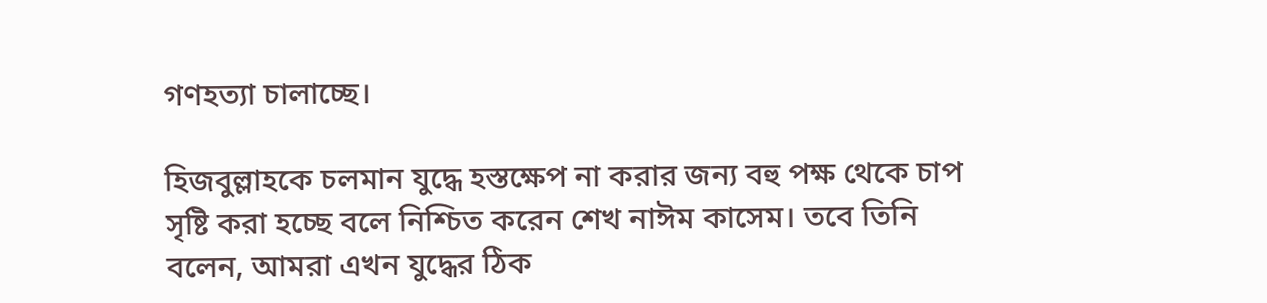গণহত্যা চালাচ্ছে।

হিজবুল্লাহকে চলমান যুদ্ধে হস্তক্ষেপ না করার জন্য বহু পক্ষ থেকে চাপ সৃষ্টি করা হচ্ছে বলে নিশ্চিত করেন শেখ নাঈম কাসেম। তবে তিনি বলেন, আমরা এখন যুদ্ধের ঠিক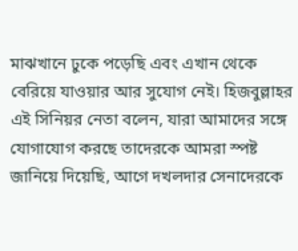মাঝখানে ঢুকে পড়েছি এবং এখান থেকে বেরিয়ে যাওয়ার আর সুযোগ নেই। হিজবুল্লাহর এই সিনিয়র নেতা বলেন, যারা আমাদের সঙ্গে যোগাযোগ করছে তাদেরকে আমরা স্পষ্ট জানিয়ে দিয়েছি, আগে দখলদার সেনাদেরকে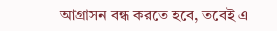আগ্রাসন বন্ধ করতে হবে, তবেই এ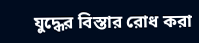যুদ্ধের বিস্তার রোধ করা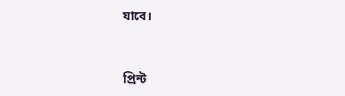যাবে।


প্রিন্ট